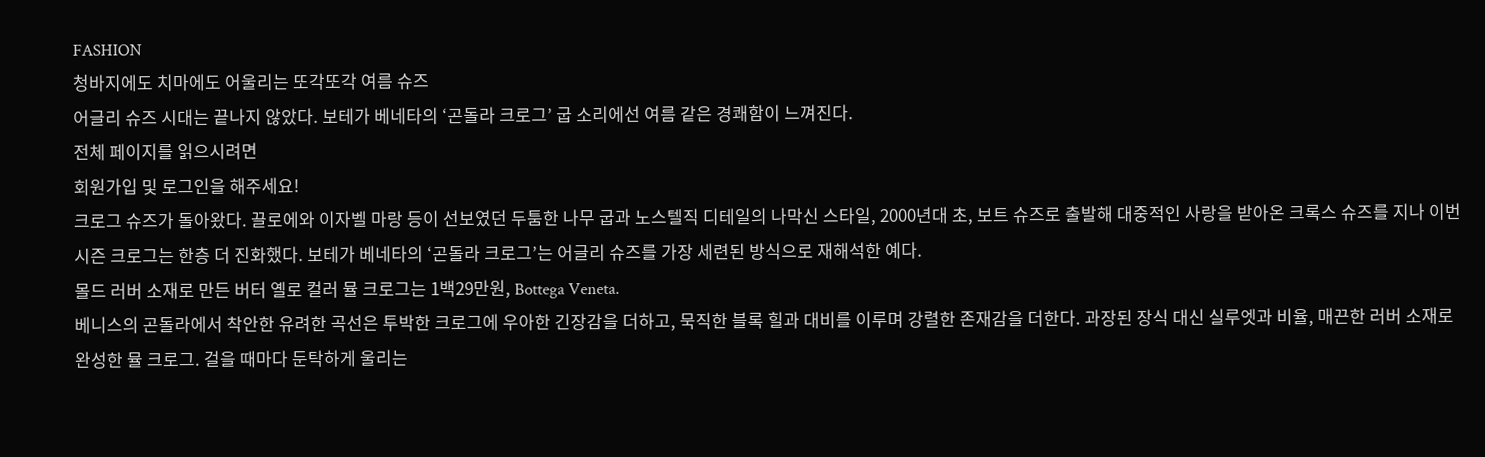FASHION
청바지에도 치마에도 어울리는 또각또각 여름 슈즈
어글리 슈즈 시대는 끝나지 않았다. 보테가 베네타의 ‘곤돌라 크로그’ 굽 소리에선 여름 같은 경쾌함이 느껴진다.
전체 페이지를 읽으시려면
회원가입 및 로그인을 해주세요!
크로그 슈즈가 돌아왔다. 끌로에와 이자벨 마랑 등이 선보였던 두툼한 나무 굽과 노스텔직 디테일의 나막신 스타일, 2000년대 초, 보트 슈즈로 출발해 대중적인 사랑을 받아온 크록스 슈즈를 지나 이번 시즌 크로그는 한층 더 진화했다. 보테가 베네타의 ‘곤돌라 크로그’는 어글리 슈즈를 가장 세련된 방식으로 재해석한 예다.
몰드 러버 소재로 만든 버터 옐로 컬러 뮬 크로그는 1백29만원, Bottega Veneta.
베니스의 곤돌라에서 착안한 유려한 곡선은 투박한 크로그에 우아한 긴장감을 더하고, 묵직한 블록 힐과 대비를 이루며 강렬한 존재감을 더한다. 과장된 장식 대신 실루엣과 비율, 매끈한 러버 소재로 완성한 뮬 크로그. 걸을 때마다 둔탁하게 울리는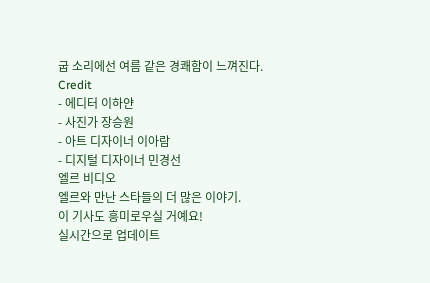굽 소리에선 여름 같은 경쾌함이 느껴진다.
Credit
- 에디터 이하얀
- 사진가 장승원
- 아트 디자이너 이아람
- 디지털 디자이너 민경선
엘르 비디오
엘르와 만난 스타들의 더 많은 이야기.
이 기사도 흥미로우실 거예요!
실시간으로 업데이트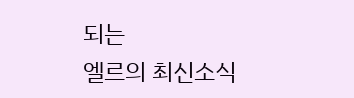되는
엘르의 최신소식